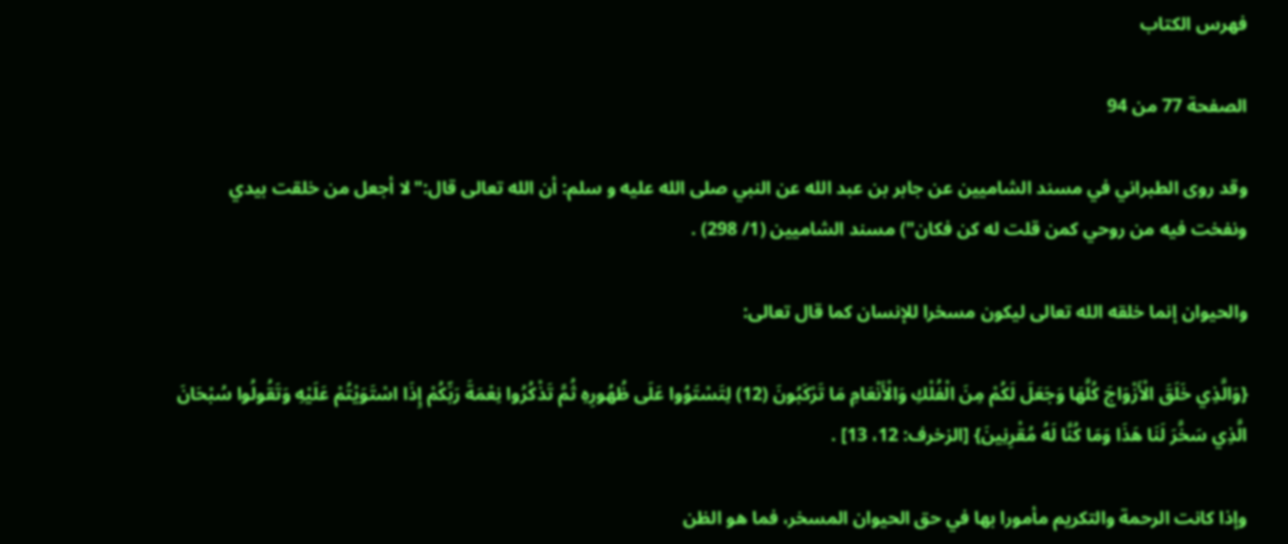فهرس الكتاب

الصفحة 77 من 94

وقد روى الطبراني في مسند الشاميين عن جابر بن عبد الله عن النبي صلى الله عليه و سلم: أن الله تعالى قال:"لا أجعل من خلقت بيدي ونفخت فيه من روحي كمن قلت له كن فكان") مسند الشاميين (1/ 298) .

والحيوان إنما خلقه الله تعالى ليكون مسخرا للإنسان كما قال تعالى:

{وَالَّذِي خَلَقَ الْأَزْوَاجَ كُلَّهَا وَجَعَلَ لَكُمْ مِنَ الْفُلْكِ وَالْأَنْعَامِ مَا تَرْكَبُونَ (12) لِتَسْتَوُوا عَلَى ظُهُورِهِ ثُمَّ تَذْكُرُوا نِعْمَةَ رَبِّكُمْ إِذَا اسْتَوَيْتُمْ عَلَيْهِ وَتَقُولُوا سُبْحَانَ الَّذِي سَخَّرَ لَنَا هَذَا وَمَا كُنَّا لَهُ مُقْرِنِينَ} [الزخرف: 12، 13] .

وإذا كانت الرحمة والتكريم مأمورا بها في حق الحيوان المسخر، فما هو الظن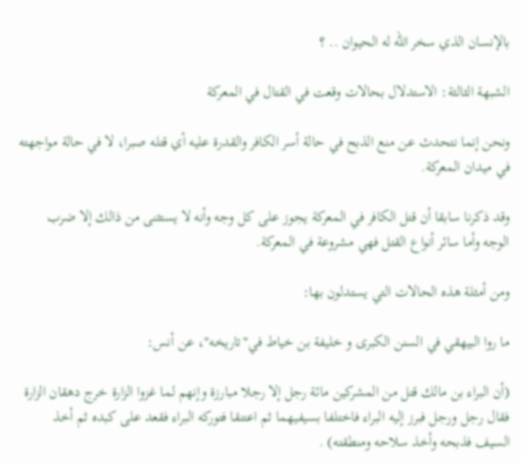بالإنسان الذي سخر الله له الحيوان .. ؟

الشبهة الثالثة: الاستدلال بحالات وقعت في القتال في المعركة

ونحن إنما نتحدث عن منع الذبح في حالة أسر الكافر والقدرة عليه أي قتله صبرا، لا في حالة مواجهته في ميدان المعركة.

وقد ذكرنا سابقا أن قتل الكافر في المعركة يجوز على كل وجه وأنه لا يستثنى من ذالك إلا ضرب الوجه وأما سائر أنواع القتل فهي مشروعة في المعركة.

ومن أمثلة هذه الحالات التي يستدلون بها:

ما روا البيهقي في السنن الكبرى و خليفة بن خياط في"تاريخه"، عن أنس:

(أن البراء بن مالك قتل من المشركين مائة رجل إلا رجلا مبارزة وإنهم لما غزوا الزارة خرج دهقان الزارة فقال رجل ورجل فبرز إليه البراء فاختلفا بسيفيهما ثم اعتنقا فتوركه البراء فقعد على كبده ثم أخذ السيف فذبحه وأخذ سلاحه ومنطقته) .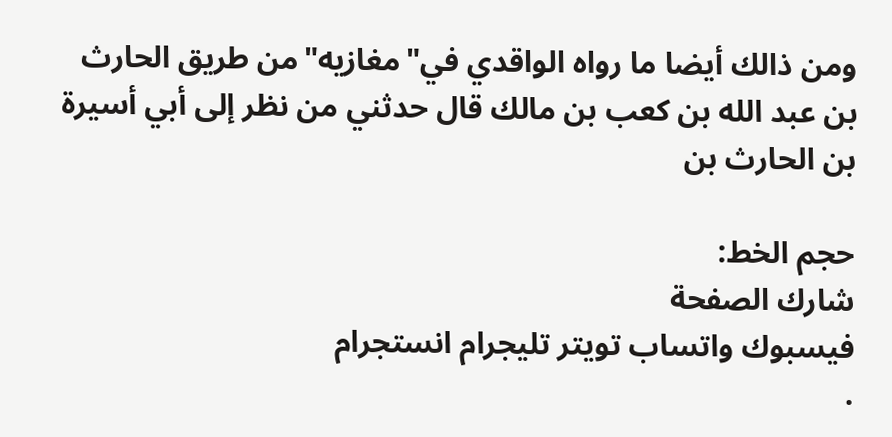ومن ذالك أيضا ما رواه الواقدي في"مغازيه"من طريق الحارث بن عبد الله بن كعب بن مالك قال حدثني من نظر إلى أبي أسيرة بن الحارث بن

حجم الخط:
شارك الصفحة
فيسبوك واتساب تويتر تليجرام انستجرام
.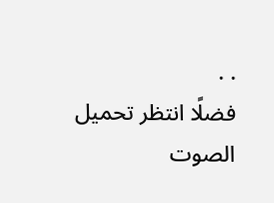. .
فضلًا انتظر تحميل الصوت